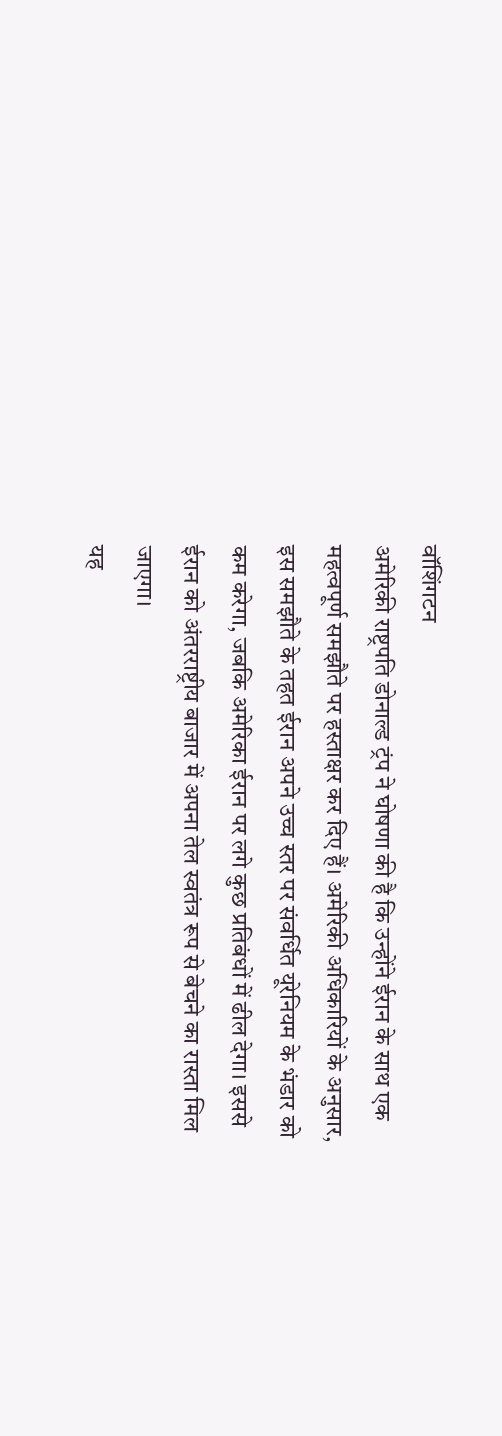वॉशिंगटन
अमेरिकी राष्ट्रपति डोनाल्ड ट्रंप ने घोषणा की है कि उन्होंने ईरान के साथ एक महत्वपूर्ण समझौते पर हस्ताक्षर कर दिए हैं। अमेरिकी अधिकारियों के अनुसार, इस समझौते के तहत ईरान अपने उच्च स्तर पर संवर्धित यूरेनियम के भंडार को कम करेगा, जबकि अमेरिका ईरान पर लगे कुछ प्रतिबंधों में ढील देगा। इससे ईरान को अंतरराष्ट्रीय बाजार में अपना तेल स्वतंत्र रूप से बेचने का रास्ता मिल जाएगा।
यह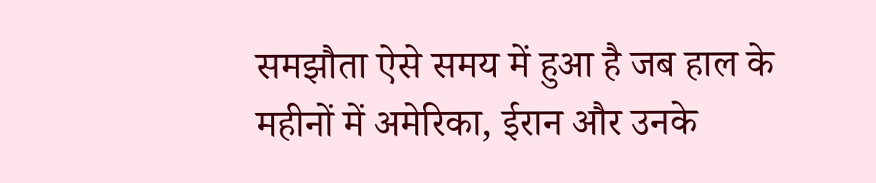समझौता ऐसे समय में हुआ है जब हाल के महीनों में अमेरिका, ईरान और उनके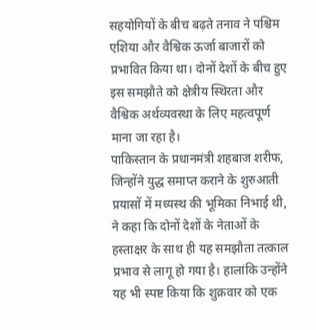सहयोगियों के बीच बढ़ते तनाव ने पश्चिम एशिया और वैश्विक ऊर्जा बाजारों को प्रभावित किया था। दोनों देशों के बीच हुए इस समझौते को क्षेत्रीय स्थिरता और वैश्विक अर्थव्यवस्था के लिए महत्वपूर्ण माना जा रहा है।
पाकिस्तान के प्रधानमंत्री शहबाज शरीफ, जिन्होंने युद्ध समाप्त कराने के शुरुआती प्रयासों में मध्यस्थ की भूमिका निभाई थी, ने कहा कि दोनों देशों के नेताओं के हस्ताक्षर के साथ ही यह समझौता तत्काल प्रभाव से लागू हो गया है। हालांकि उन्होंने यह भी स्पष्ट किया कि शुक्रवार को एक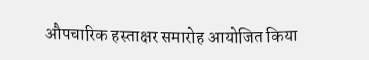औपचारिक हस्ताक्षर समारोह आयोजित किया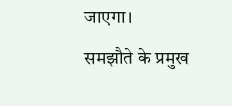जाएगा।
समझौते के प्रमुख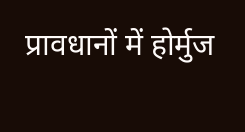प्रावधानों में होर्मुज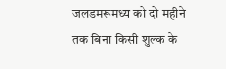जलडमरूमध्य को दो महीने तक बिना किसी शुल्क के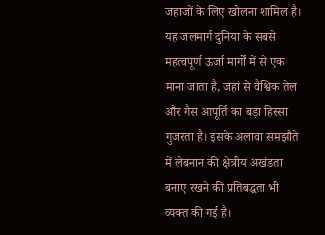जहाजों के लिए खोलना शामिल है। यह जलमार्ग दुनिया के सबसे महत्वपूर्ण ऊर्जा मार्गों में से एक माना जाता है, जहां से वैश्विक तेल और गैस आपूर्ति का बड़ा हिस्सा गुजरता है। इसके अलावा समझौते में लेबनान की क्षेत्रीय अखंडता बनाए रखने की प्रतिबद्धता भी व्यक्त की गई है।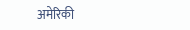अमेरिकी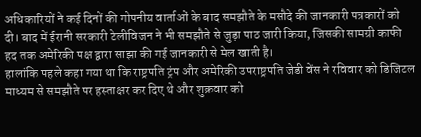अधिकारियों ने कई दिनों की गोपनीय वार्ताओं के बाद समझौते के मसौदे की जानकारी पत्रकारों को दी। बाद में ईरानी सरकारी टेलीविजन ने भी समझौते से जुड़ा पाठ जारी किया, जिसकी सामग्री काफी हद तक अमेरिकी पक्ष द्वारा साझा की गई जानकारी से मेल खाती है।
हालांकि पहले कहा गया था कि राष्ट्रपति ट्रंप और अमेरिकी उपराष्ट्रपति जेडी वेंस ने रविवार को डिजिटल माध्यम से समझौते पर हस्ताक्षर कर दिए थे और शुक्रवार को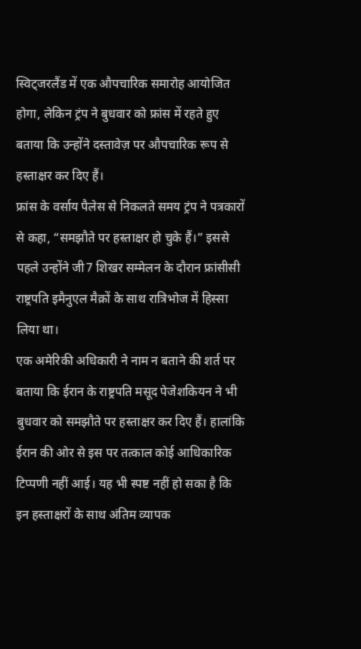स्विट्जरलैंड में एक औपचारिक समारोह आयोजित होगा, लेकिन ट्रंप ने बुधवार को फ्रांस में रहते हुए बताया कि उन्होंने दस्तावेज़ पर औपचारिक रूप से हस्ताक्षर कर दिए हैं।
फ्रांस के वर्साय पैलेस से निकलते समय ट्रंप ने पत्रकारों से कहा, “समझौते पर हस्ताक्षर हो चुके हैं।” इससे पहले उन्होंने जी7 शिखर सम्मेलन के दौरान फ्रांसीसी राष्ट्रपति इमैनुएल मैक्रों के साथ रात्रिभोज में हिस्सा लिया था।
एक अमेरिकी अधिकारी ने नाम न बताने की शर्त पर बताया कि ईरान के राष्ट्रपति मसूद पेजेशकियन ने भी बुधवार को समझौते पर हस्ताक्षर कर दिए हैं। हालांकि ईरान की ओर से इस पर तत्काल कोई आधिकारिक टिप्पणी नहीं आई। यह भी स्पष्ट नहीं हो सका है कि इन हस्ताक्षरों के साथ अंतिम व्यापक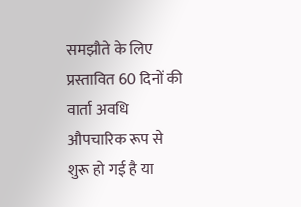समझौते के लिए प्रस्तावित 60 दिनों की वार्ता अवधि औपचारिक रूप से शुरू हो गई है या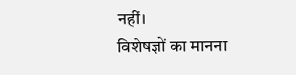नहीं।
विशेषज्ञों का मानना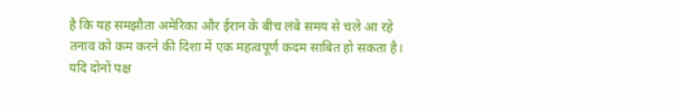है कि यह समझौता अमेरिका और ईरान के बीच लंबे समय से चले आ रहे तनाव को कम करने की दिशा में एक महत्वपूर्ण कदम साबित हो सकता है। यदि दोनों पक्ष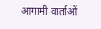आगामी वार्ताओं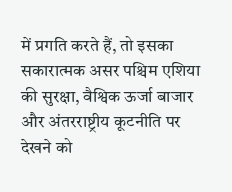में प्रगति करते हैं, तो इसका सकारात्मक असर पश्चिम एशिया की सुरक्षा, वैश्विक ऊर्जा बाजार और अंतरराष्ट्रीय कूटनीति पर देखने को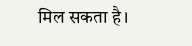मिल सकता है।